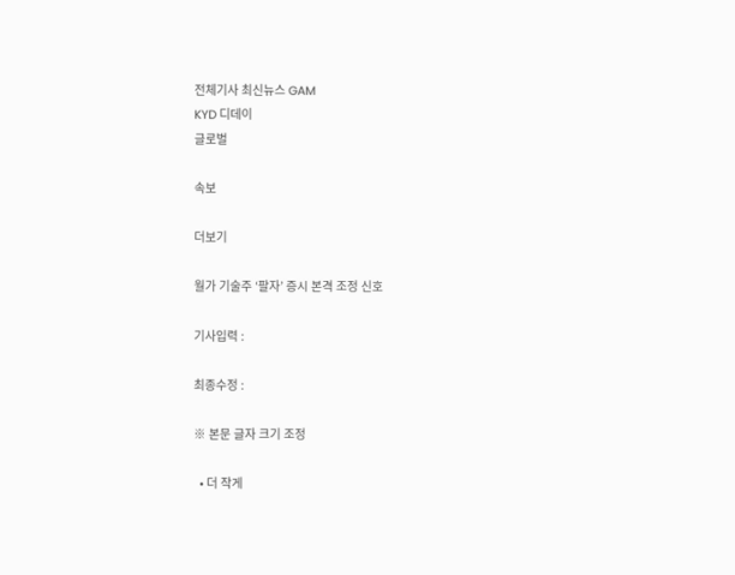전체기사 최신뉴스 GAM
KYD 디데이
글로벌

속보

더보기

월가 기술주 ‘팔자’ 증시 본격 조정 신호

기사입력 :

최종수정 :

※ 본문 글자 크기 조정

  • 더 작게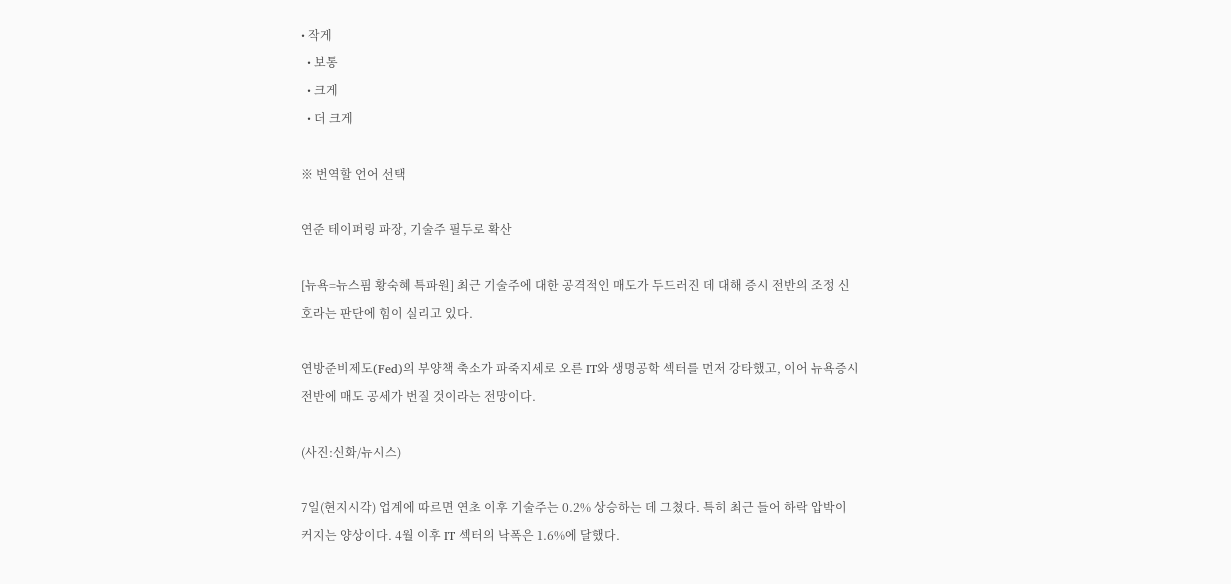• 작게
  • 보통
  • 크게
  • 더 크게

※ 번역할 언어 선택

연준 테이퍼링 파장, 기술주 필두로 확산

[뉴욕=뉴스핌 황숙혜 특파원] 최근 기술주에 대한 공격적인 매도가 두드러진 데 대해 증시 전반의 조정 신호라는 판단에 힘이 실리고 있다.

연방준비제도(Fed)의 부양책 축소가 파죽지세로 오른 IT와 생명공학 섹터를 먼저 강타했고, 이어 뉴욕증시 전반에 매도 공세가 번질 것이라는 전망이다.

(사진:신화/뉴시스)

7일(현지시각) 업계에 따르면 연초 이후 기술주는 0.2% 상승하는 데 그쳤다. 특히 최근 들어 하락 압박이 커지는 양상이다. 4월 이후 IT 섹터의 낙폭은 1.6%에 달했다.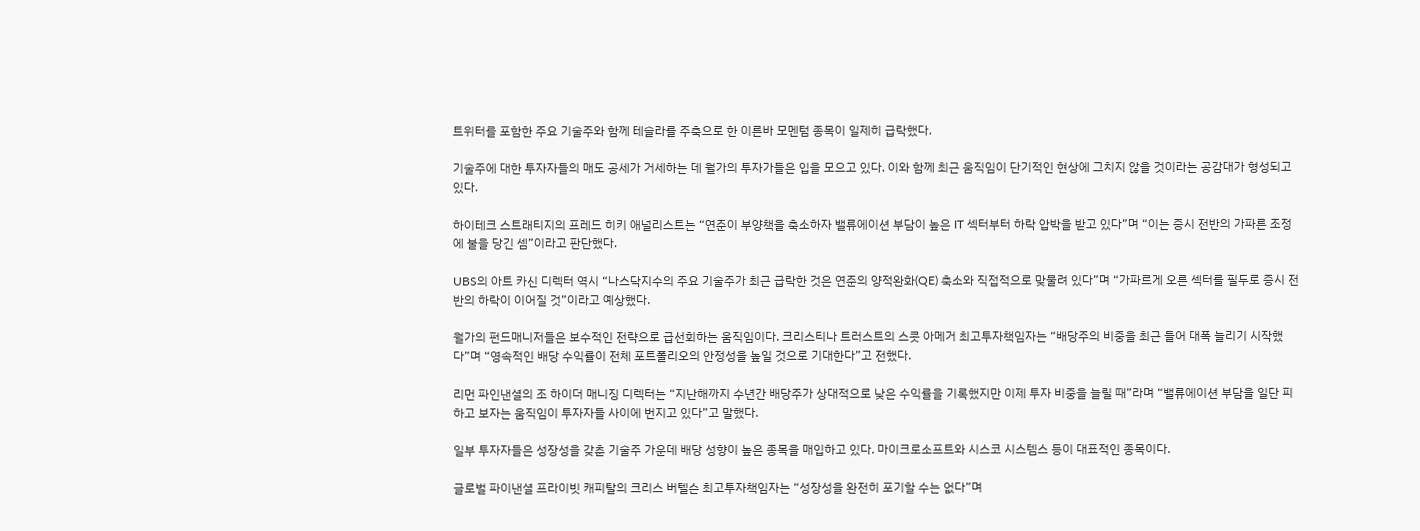트위터를 포함한 주요 기술주와 함께 테슬라를 주축으로 한 이른바 모멘텀 종목이 일제히 급락했다.

기술주에 대한 투자자들의 매도 공세가 거세하는 데 월가의 투자가들은 입을 모으고 있다. 이와 함께 최근 움직임이 단기적인 현상에 그치지 않을 것이라는 공감대가 형성되고 있다.

하이테크 스트래티지의 프레드 히키 애널리스트는 “연준이 부양책을 축소하자 밸류에이션 부담이 높은 IT 섹터부터 하락 압박을 받고 있다”며 “이는 증시 전반의 가파른 조정에 불을 당긴 셈”이라고 판단했다.

UBS의 아트 카신 디렉터 역시 “나스닥지수의 주요 기술주가 최근 급락한 것은 연준의 양적완화(QE) 축소와 직접적으로 맞물려 있다”며 “가파르게 오른 섹터를 필두로 증시 전반의 하락이 이어질 것”이라고 예상했다.

월가의 펀드매니저들은 보수적인 전략으로 급선회하는 움직임이다. 크리스티나 트러스트의 스콧 아메거 최고투자책임자는 “배당주의 비중을 최근 들어 대폭 늘리기 시작했다”며 “영속적인 배당 수익률이 전체 포트폴리오의 안정성을 높일 것으로 기대한다”고 전했다.

리먼 파인낸셜의 조 하이더 매니징 디렉터는 “지난해까지 수년간 배당주가 상대적으로 낮은 수익률을 기록했지만 이제 투자 비중을 늘릴 때”라며 “밸류에이션 부담을 일단 피하고 보자는 움직임이 투자자들 사이에 번지고 있다”고 말했다.

일부 투자자들은 성장성을 갖춘 기술주 가운데 배당 성향이 높은 종목을 매입하고 있다. 마이크로소프트와 시스코 시스템스 등이 대표적인 종목이다.

글로벌 파이낸셜 프라이빗 캐피탈의 크리스 버텔슨 최고투자책임자는 “성장성을 완전히 포기할 수는 없다”며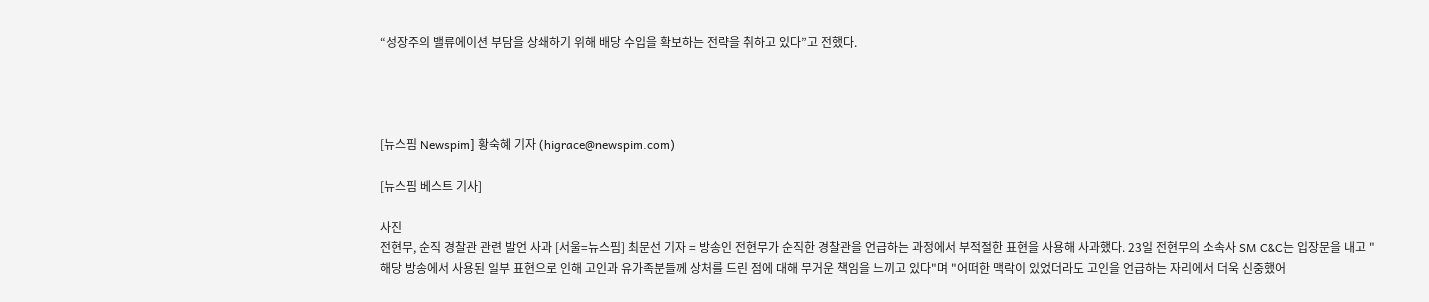“성장주의 밸류에이션 부담을 상쇄하기 위해 배당 수입을 확보하는 전략을 취하고 있다”고 전했다.




[뉴스핌 Newspim] 황숙혜 기자 (higrace@newspim.com)

[뉴스핌 베스트 기사]

사진
전현무, 순직 경찰관 관련 발언 사과 [서울=뉴스핌] 최문선 기자 = 방송인 전현무가 순직한 경찰관을 언급하는 과정에서 부적절한 표현을 사용해 사과했다. 23일 전현무의 소속사 SM C&C는 입장문을 내고 "해당 방송에서 사용된 일부 표현으로 인해 고인과 유가족분들께 상처를 드린 점에 대해 무거운 책임을 느끼고 있다"며 "어떠한 맥락이 있었더라도 고인을 언급하는 자리에서 더욱 신중했어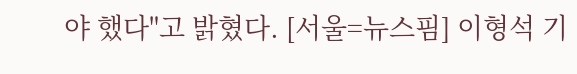야 했다"고 밝혔다. [서울=뉴스핌] 이형석 기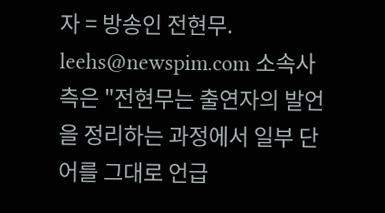자 = 방송인 전현무. leehs@newspim.com 소속사 측은 "전현무는 출연자의 발언을 정리하는 과정에서 일부 단어를 그대로 언급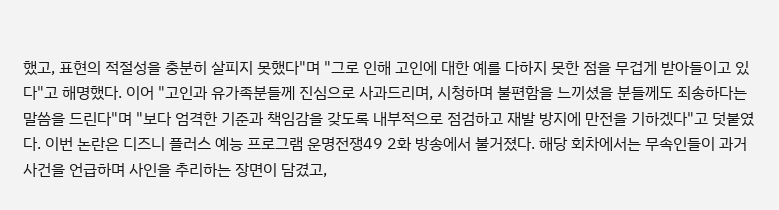했고, 표현의 적절성을 충분히 살피지 못했다"며 "그로 인해 고인에 대한 예를 다하지 못한 점을 무겁게 받아들이고 있다"고 해명했다. 이어 "고인과 유가족분들께 진심으로 사과드리며, 시청하며 불편함을 느끼셨을 분들께도 죄송하다는 말씀을 드린다"며 "보다 엄격한 기준과 책임감을 갖도록 내부적으로 점검하고 재발 방지에 만전을 기하겠다"고 덧붙였다. 이번 논란은 디즈니 플러스 예능 프로그램 운명전쟁49 2화 방송에서 불거졌다. 해당 회차에서는 무속인들이 과거 사건을 언급하며 사인을 추리하는 장면이 담겼고,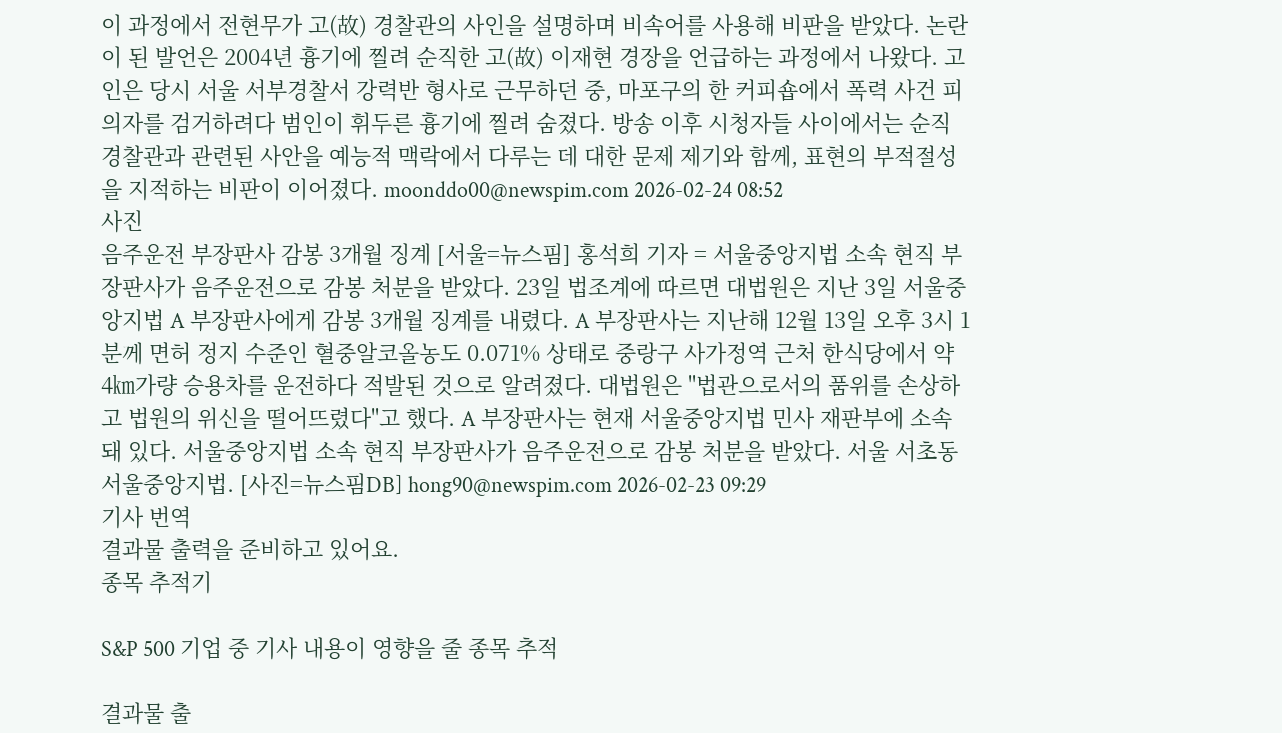이 과정에서 전현무가 고(故) 경찰관의 사인을 설명하며 비속어를 사용해 비판을 받았다. 논란이 된 발언은 2004년 흉기에 찔려 순직한 고(故) 이재현 경장을 언급하는 과정에서 나왔다. 고인은 당시 서울 서부경찰서 강력반 형사로 근무하던 중, 마포구의 한 커피숍에서 폭력 사건 피의자를 검거하려다 범인이 휘두른 흉기에 찔려 숨졌다. 방송 이후 시청자들 사이에서는 순직 경찰관과 관련된 사안을 예능적 맥락에서 다루는 데 대한 문제 제기와 함께, 표현의 부적절성을 지적하는 비판이 이어졌다. moonddo00@newspim.com 2026-02-24 08:52
사진
음주운전 부장판사 감봉 3개월 징계 [서울=뉴스핌] 홍석희 기자 = 서울중앙지법 소속 현직 부장판사가 음주운전으로 감봉 처분을 받았다. 23일 법조계에 따르면 대법원은 지난 3일 서울중앙지법 A 부장판사에게 감봉 3개월 징계를 내렸다. A 부장판사는 지난해 12월 13일 오후 3시 1분께 면허 정지 수준인 혈중알코올농도 0.071% 상태로 중랑구 사가정역 근처 한식당에서 약 4㎞가량 승용차를 운전하다 적발된 것으로 알려졌다. 대법원은 "법관으로서의 품위를 손상하고 법원의 위신을 떨어뜨렸다"고 했다. A 부장판사는 현재 서울중앙지법 민사 재판부에 소속돼 있다. 서울중앙지법 소속 현직 부장판사가 음주운전으로 감봉 처분을 받았다. 서울 서초동 서울중앙지법. [사진=뉴스핌DB] hong90@newspim.com 2026-02-23 09:29
기사 번역
결과물 출력을 준비하고 있어요.
종목 추적기

S&P 500 기업 중 기사 내용이 영향을 줄 종목 추적

결과물 출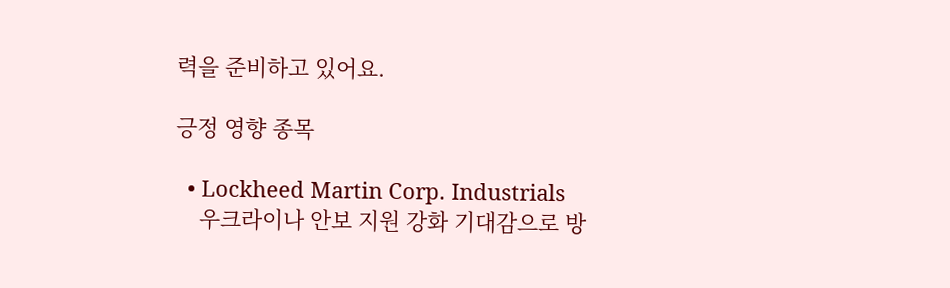력을 준비하고 있어요.

긍정 영향 종목

  • Lockheed Martin Corp. Industrials
    우크라이나 안보 지원 강화 기대감으로 방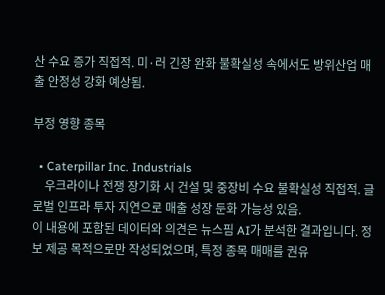산 수요 증가 직접적. 미·러 긴장 완화 불확실성 속에서도 방위산업 매출 안정성 강화 예상됨.

부정 영향 종목

  • Caterpillar Inc. Industrials
    우크라이나 전쟁 장기화 시 건설 및 중장비 수요 불확실성 직접적. 글로벌 인프라 투자 지연으로 매출 성장 둔화 가능성 있음.
이 내용에 포함된 데이터와 의견은 뉴스핌 AI가 분석한 결과입니다. 정보 제공 목적으로만 작성되었으며, 특정 종목 매매를 권유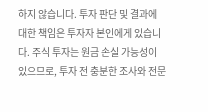하지 않습니다. 투자 판단 및 결과에 대한 책임은 투자자 본인에게 있습니다. 주식 투자는 원금 손실 가능성이 있으므로, 투자 전 충분한 조사와 전문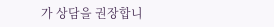가 상담을 권장합니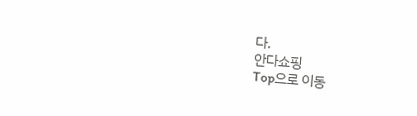다.
안다쇼핑
Top으로 이동